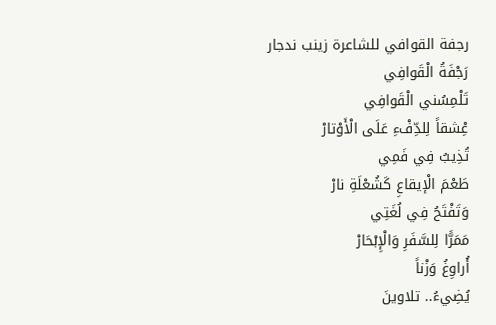رجفة القوافي للشاعرة زينب ندجار
رَجْفَةُ الْقَوافِي
تَلْمِسُني الْقَوافِي
عِْشقاً لِلدِّفْءِ عَلَى الْأَوْتارْ
تُذِيبُ فِي فَمِي
طَعْمَ الْإيقاعِ كَشُعْلَةِ نارْ
وَتَفْتَحُ فِي لُغَتِي
مَمَرًّا لِلسَّفَرِ وَالْإِبْحَارْ
أُراوِغُ وَزْناً
يُضِيءُ.. تلاوينَ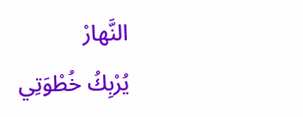النَّهارْ
يُرْبِكُ خُطْوَتِي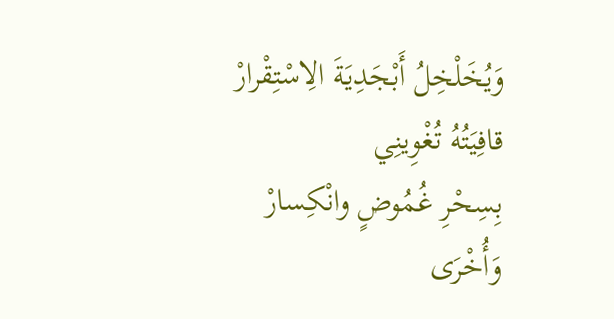وَيُخَلْخِلُ أَبْجَدِيَةَ الِاسْتِقْرارْ
قافِيَتُهُ تُغْوِينِي
بِسِحْرِ غُمُوضٍ وانْكِسارْ
وَأُخْرَى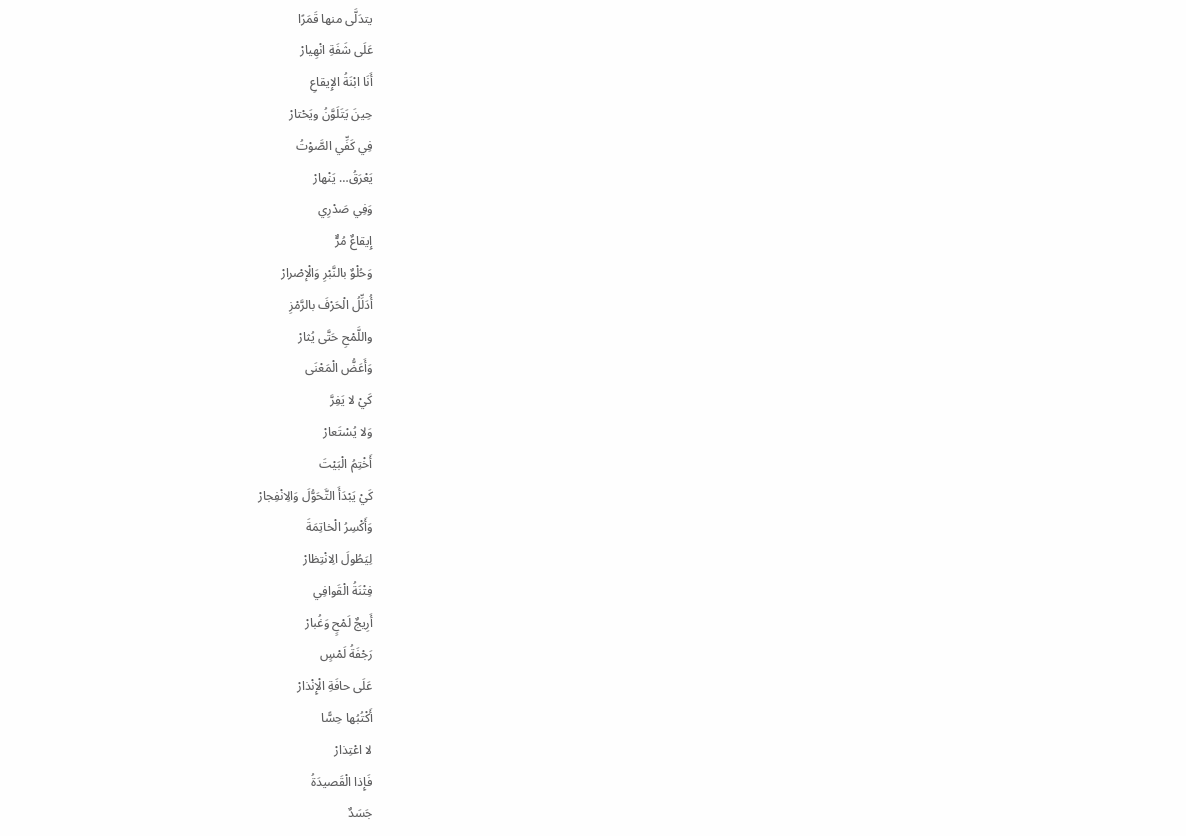يتدَلَّى منها قَمَرًا
عَلَى شَفَةِ انْهِيارْ
أَنَا ابْنَةُ الإِيقاعِ
حِينَ يَتَلَوَّنُ ويَحْتارْ
فِي كَفِّي الصَّوْتُ
يَعْرَقُ… يَنْهارْ
وَفِي صَدْرِي
إِيقاعٌ مُرٌّ
وَحُلْوٌ بالنَّبْرِ وَالْإصْرارْ
أُدَلِّلُ الْحَرْفَ بالرَّمْزِ
واللَّمْحِ حَتَّى يُثارْ
وَأَعَضُّ الْمَعْنَى
كَيْ لا يَفِرَّ
وَلا يُسْتَعارْ
أَخْتِمُ الْبَيْتَ
كَيْ يَبْدَأَ التَّحَوُّلَ وَالِانْفِجارْ
وَأَكْسِرُ الْخاتِمَةَ
لِيَطُولَ الِانْتِظارْ
فِتْنَةُ الْقَوافِي
أَرِيجٌ لَمْحٍ وَغُبارْ
رَجْفَةُ لَمْسٍ
عَلَى حافَةِ الْإِنْذارْ
أَكْتُبُها حِسًّا
لا اعْتِذارْ
فَإِذا الْقَصيدَةُ
جَسَدٌ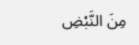مِنَ النَّبْضِ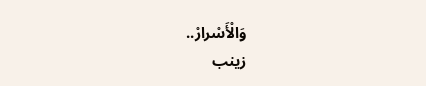وَالْأَسْرارْ..
زينب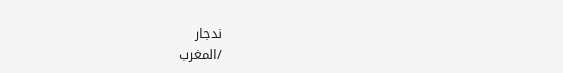ندجار
/المغرب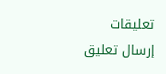تعليقات
إرسال تعليق